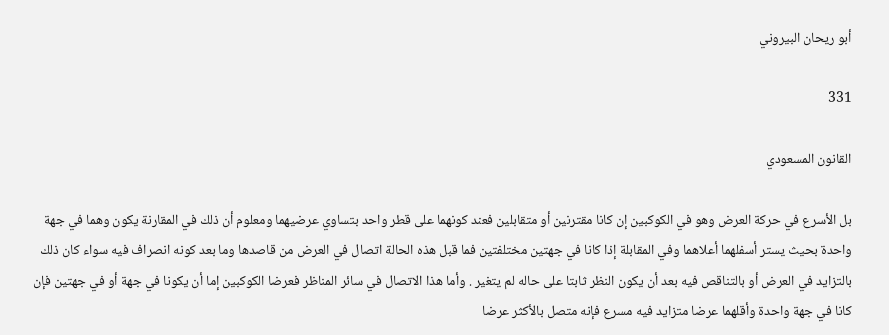أبو ريحان البيروني

331

القانون المسعودي

بل الأسرع في حركة العرض وهو في الكوكبين إن كانا مقترنين أو متقابلين فعند كونهما على قطر واحد بتساوي عرضيهما ومعلوم أن ذلك في المقارنة يكون وهما في جهة واحدة بحيث يستر أسفلهما أعلاهما وفي المقابلة إذا كانا في جهتين مختلفتين فما قبل هذه الحالة اتصال في العرض من قاصدها وما بعد كونه انصراف فيه سواء كان ذلك بالتزايد في العرض أو بالتناقص فيه بعد أن يكون النظر ثابتا على حاله لم يتغير . وأما هذا الاتصال في سائر المناظر فعرضا الكوكبين إما أن يكونا في جهة أو في جهتين فإن كانا في جهة واحدة وأقلهما عرضا متزايد فيه مسرع فإنه متصل بالأكثر عرضا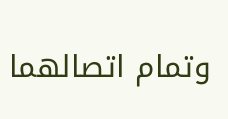وتمام اتصالهما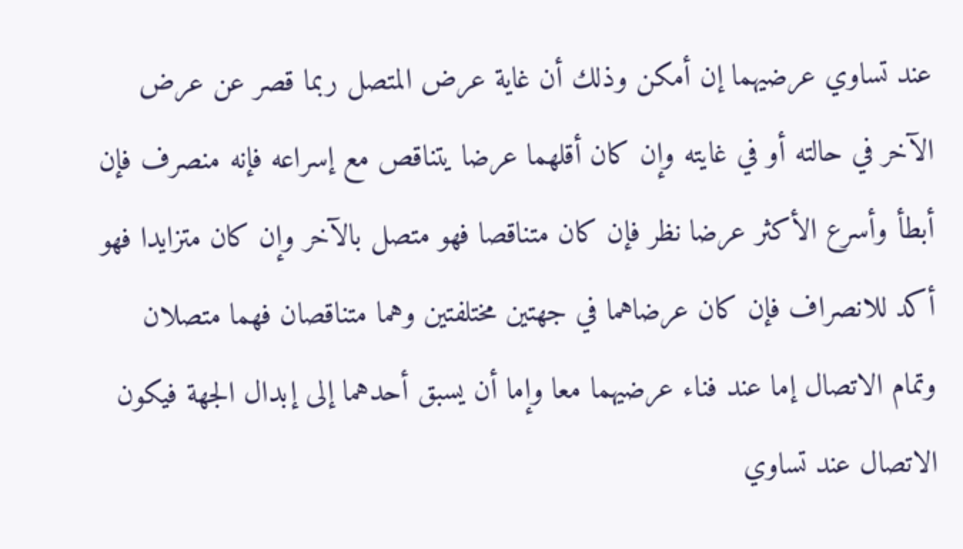عند تساوي عرضيهما إن أمكن وذلك أن غاية عرض المتصل ربما قصر عن عرض الآخر في حالته أو في غايته وإن كان أقلهما عرضا يتناقص مع إسراعه فإنه منصرف فإن أبطأ وأسرع الأكثر عرضا نظر فإن كان متناقصا فهو متصل بالآخر وإن كان متزايدا فهو أكد للانصراف فإن كان عرضاهما في جهتين مختلفتين وهما متناقصان فهما متصلان وتمام الاتصال إما عند فناء عرضيهما معا وإما أن يسبق أحدهما إلى إبدال الجهة فيكون الاتصال عند تساوي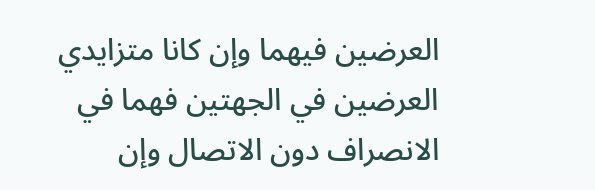العرضين فيهما وإن كانا متزايدي العرضين في الجهتين فهما في الانصراف دون الاتصال وإن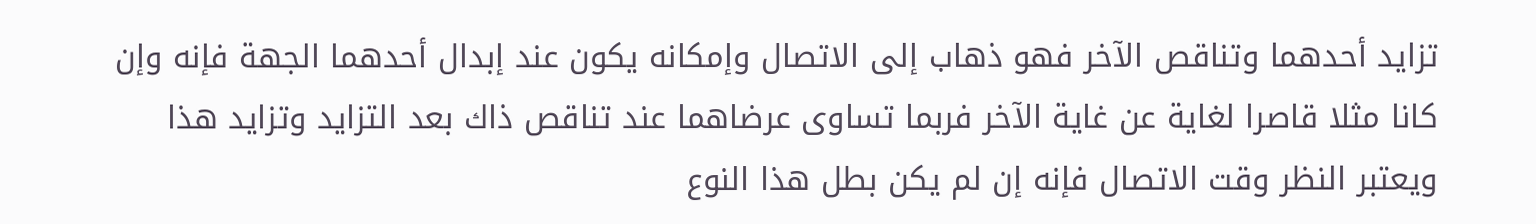تزايد أحدهما وتناقص الآخر فهو ذهاب إلى الاتصال وإمكانه يكون عند إبدال أحدهما الجهة فإنه وإن كانا مثلا قاصرا لغاية عن غاية الآخر فربما تساوى عرضاهما عند تناقص ذاك بعد التزايد وتزايد هذا ويعتبر النظر وقت الاتصال فإنه إن لم يكن بطل هذا النوع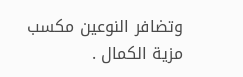وتضافر النوعين مكسب مزية الكمال .